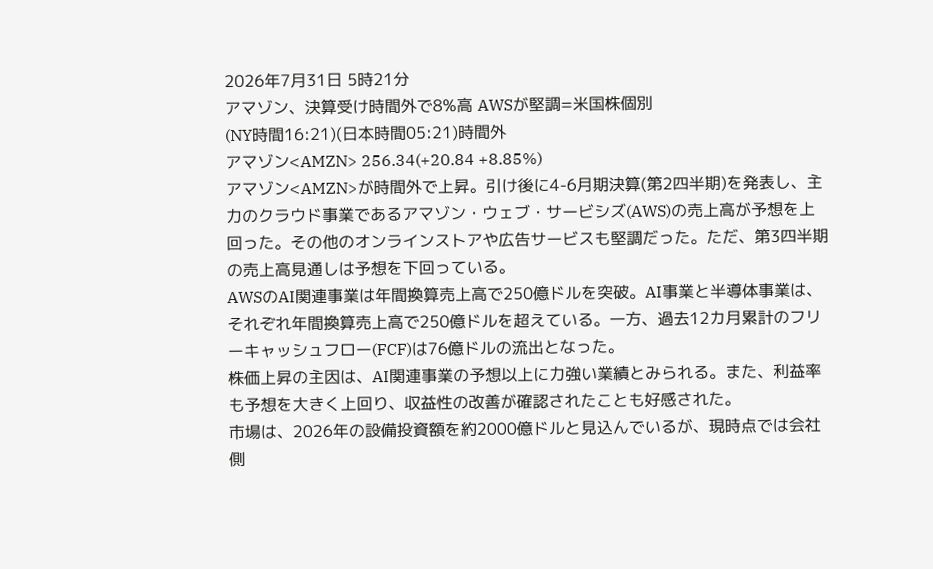2026年7月31日 5時21分
アマゾン、決算受け時間外で8%高 AWSが堅調=米国株個別
(NY時間16:21)(日本時間05:21)時間外
アマゾン<AMZN> 256.34(+20.84 +8.85%)
アマゾン<AMZN>が時間外で上昇。引け後に4-6月期決算(第2四半期)を発表し、主力のクラウド事業であるアマゾン・ウェブ・サービシズ(AWS)の売上高が予想を上回った。その他のオンラインストアや広告サービスも堅調だった。ただ、第3四半期の売上高見通しは予想を下回っている。
AWSのAI関連事業は年間換算売上高で250億ドルを突破。AI事業と半導体事業は、それぞれ年間換算売上高で250億ドルを超えている。一方、過去12カ月累計のフリーキャッシュフロー(FCF)は76億ドルの流出となった。
株価上昇の主因は、AI関連事業の予想以上に力強い業績とみられる。また、利益率も予想を大きく上回り、収益性の改善が確認されたことも好感された。
市場は、2026年の設備投資額を約2000億ドルと見込んでいるが、現時点では会社側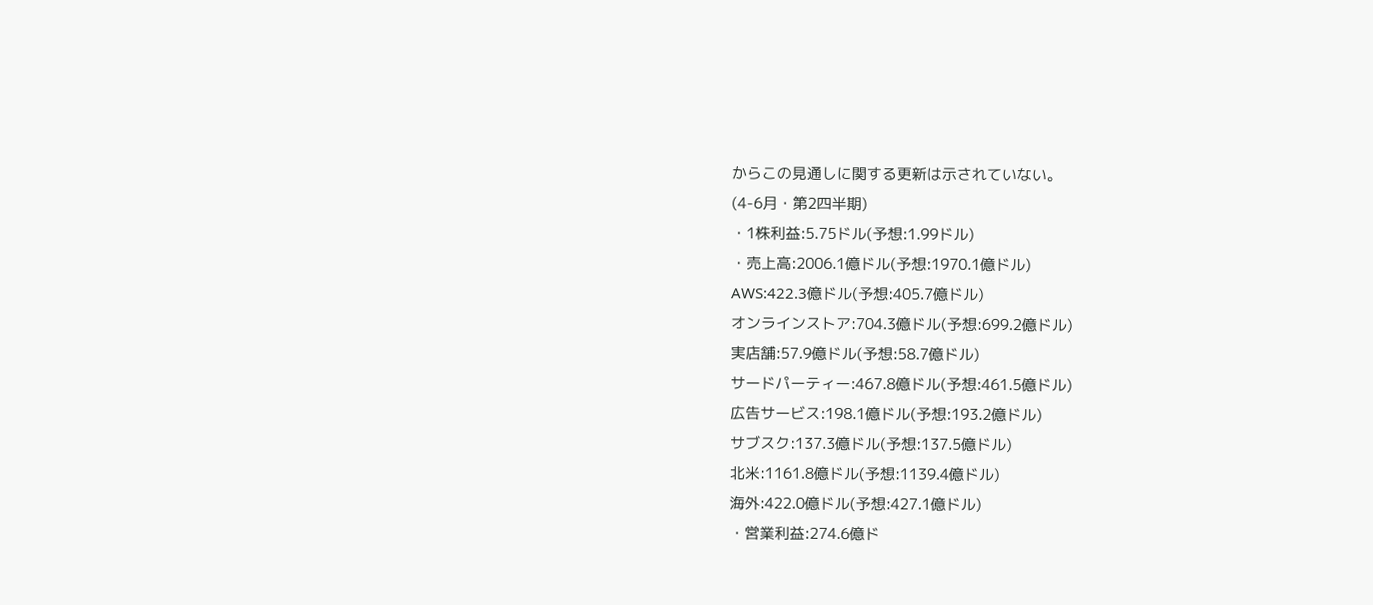からこの見通しに関する更新は示されていない。
(4-6月・第2四半期)
・1株利益:5.75ドル(予想:1.99ドル)
・売上高:2006.1億ドル(予想:1970.1億ドル)
AWS:422.3億ドル(予想:405.7億ドル)
オンラインストア:704.3億ドル(予想:699.2億ドル)
実店舗:57.9億ドル(予想:58.7億ドル)
サードパーティー:467.8億ドル(予想:461.5億ドル)
広告サービス:198.1億ドル(予想:193.2億ドル)
サブスク:137.3億ドル(予想:137.5億ドル)
北米:1161.8億ドル(予想:1139.4億ドル)
海外:422.0億ドル(予想:427.1億ドル)
・営業利益:274.6億ド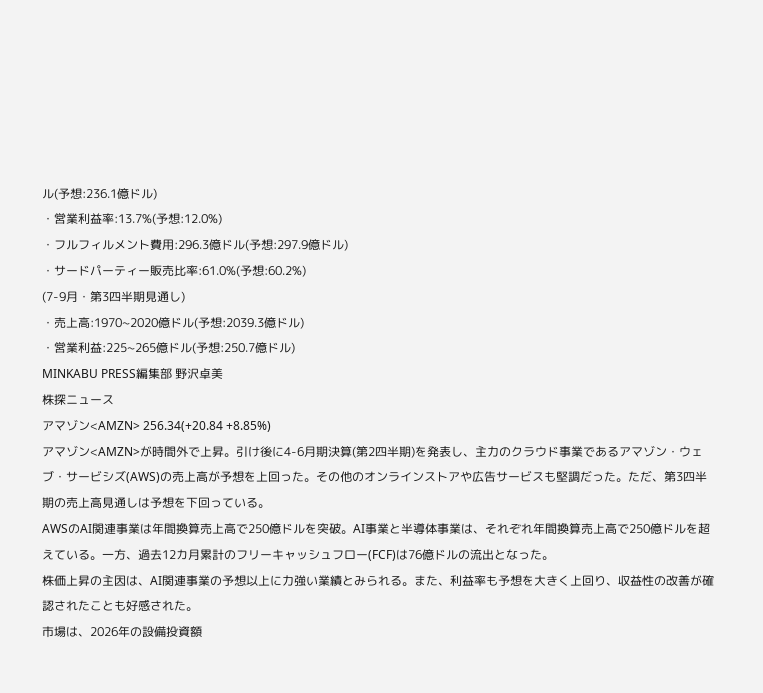ル(予想:236.1億ドル)
・営業利益率:13.7%(予想:12.0%)
・フルフィルメント費用:296.3億ドル(予想:297.9億ドル)
・サードパーティー販売比率:61.0%(予想:60.2%)
(7-9月・第3四半期見通し)
・売上高:1970~2020億ドル(予想:2039.3億ドル)
・営業利益:225~265億ドル(予想:250.7億ドル)
MINKABU PRESS編集部 野沢卓美
株探ニュース
アマゾン<AMZN> 256.34(+20.84 +8.85%)
アマゾン<AMZN>が時間外で上昇。引け後に4-6月期決算(第2四半期)を発表し、主力のクラウド事業であるアマゾン・ウェブ・サービシズ(AWS)の売上高が予想を上回った。その他のオンラインストアや広告サービスも堅調だった。ただ、第3四半期の売上高見通しは予想を下回っている。
AWSのAI関連事業は年間換算売上高で250億ドルを突破。AI事業と半導体事業は、それぞれ年間換算売上高で250億ドルを超えている。一方、過去12カ月累計のフリーキャッシュフロー(FCF)は76億ドルの流出となった。
株価上昇の主因は、AI関連事業の予想以上に力強い業績とみられる。また、利益率も予想を大きく上回り、収益性の改善が確認されたことも好感された。
市場は、2026年の設備投資額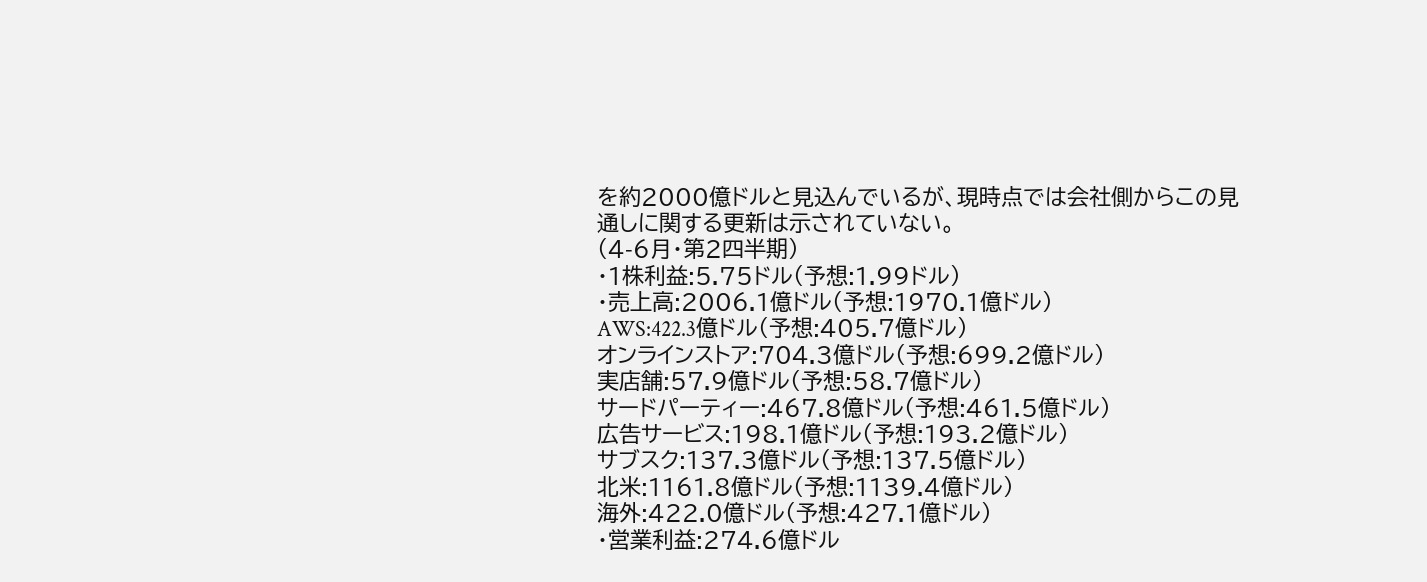を約2000億ドルと見込んでいるが、現時点では会社側からこの見通しに関する更新は示されていない。
(4-6月・第2四半期)
・1株利益:5.75ドル(予想:1.99ドル)
・売上高:2006.1億ドル(予想:1970.1億ドル)
AWS:422.3億ドル(予想:405.7億ドル)
オンラインストア:704.3億ドル(予想:699.2億ドル)
実店舗:57.9億ドル(予想:58.7億ドル)
サードパーティー:467.8億ドル(予想:461.5億ドル)
広告サービス:198.1億ドル(予想:193.2億ドル)
サブスク:137.3億ドル(予想:137.5億ドル)
北米:1161.8億ドル(予想:1139.4億ドル)
海外:422.0億ドル(予想:427.1億ドル)
・営業利益:274.6億ドル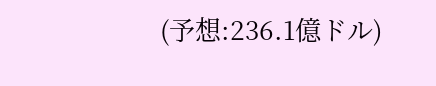(予想:236.1億ドル)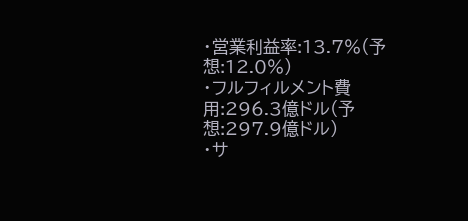・営業利益率:13.7%(予想:12.0%)
・フルフィルメント費用:296.3億ドル(予想:297.9億ドル)
・サ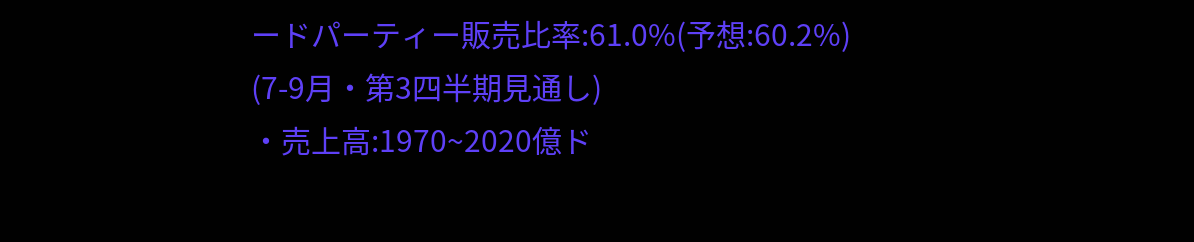ードパーティー販売比率:61.0%(予想:60.2%)
(7-9月・第3四半期見通し)
・売上高:1970~2020億ド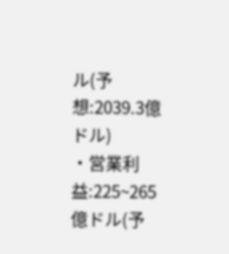ル(予想:2039.3億ドル)
・営業利益:225~265億ドル(予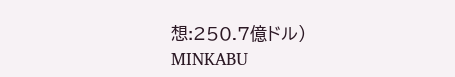想:250.7億ドル)
MINKABU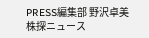PRESS編集部 野沢卓美
株探ニュース